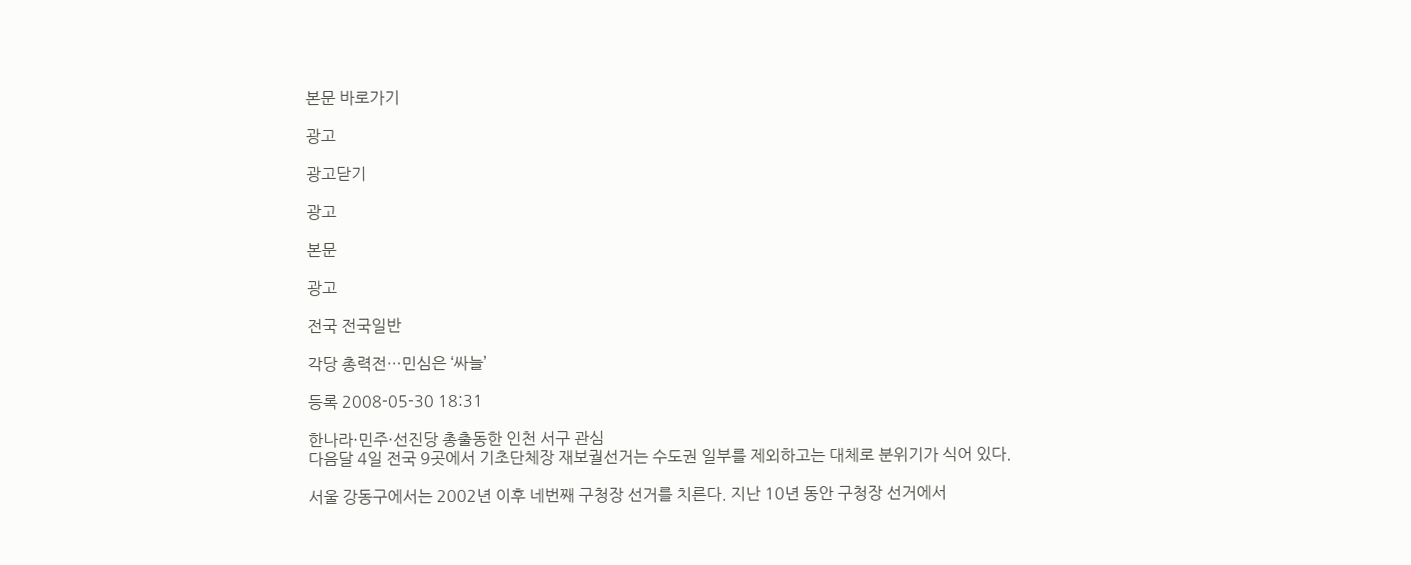본문 바로가기

광고

광고닫기

광고

본문

광고

전국 전국일반

각당 총력전…민심은 ‘싸늘’

등록 2008-05-30 18:31

한나라·민주·선진당 총출동한 인천 서구 관심
다음달 4일 전국 9곳에서 기초단체장 재보궐선거는 수도권 일부를 제외하고는 대체로 분위기가 식어 있다.

서울 강동구에서는 2002년 이후 네번째 구청장 선거를 치른다. 지난 10년 동안 구청장 선거에서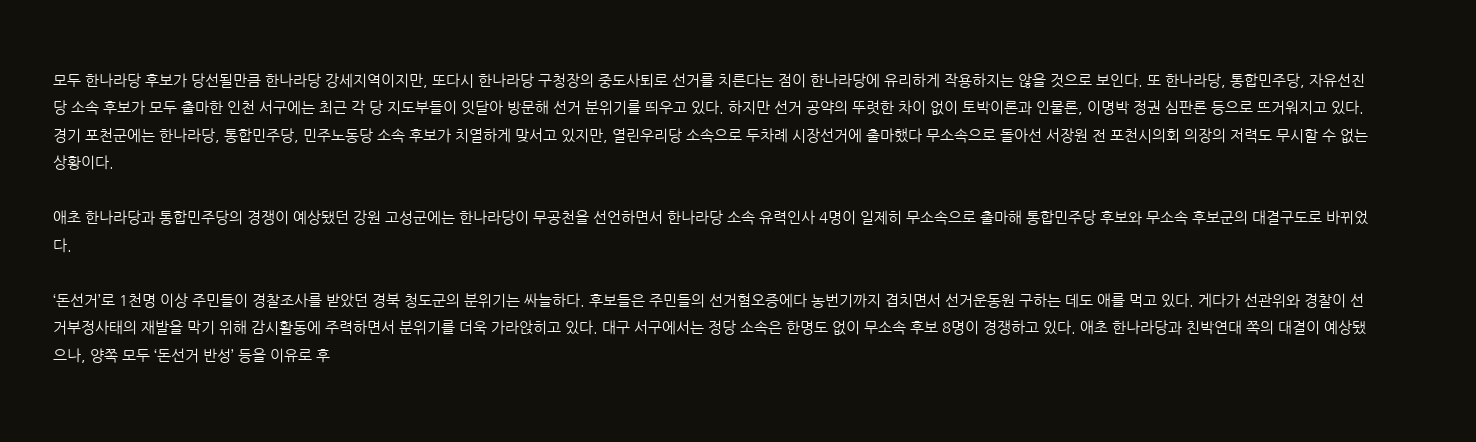모두 한나라당 후보가 당선될만큼 한나라당 강세지역이지만, 또다시 한나라당 구청장의 중도사퇴로 선거를 치른다는 점이 한나라당에 유리하게 작용하지는 않을 것으로 보인다. 또 한나라당, 통합민주당, 자유선진당 소속 후보가 모두 출마한 인천 서구에는 최근 각 당 지도부들이 잇달아 방문해 선거 분위기를 띄우고 있다. 하지만 선거 공약의 뚜렷한 차이 없이 토박이론과 인물론, 이명박 정권 심판론 등으로 뜨거워지고 있다. 경기 포천군에는 한나라당, 통합민주당, 민주노동당 소속 후보가 치열하게 맞서고 있지만, 열린우리당 소속으로 두차례 시장선거에 출마했다 무소속으로 돌아선 서장원 전 포천시의회 의장의 저력도 무시할 수 없는 상황이다.

애초 한나라당과 통합민주당의 경쟁이 예상됐던 강원 고성군에는 한나라당이 무공천을 선언하면서 한나라당 소속 유력인사 4명이 일제히 무소속으로 출마해 통합민주당 후보와 무소속 후보군의 대결구도로 바뀌었다.

‘돈선거’로 1천명 이상 주민들이 경찰조사를 받았던 경북 청도군의 분위기는 싸늘하다. 후보들은 주민들의 선거혐오증에다 농번기까지 겹치면서 선거운동원 구하는 데도 애를 먹고 있다. 게다가 선관위와 경찰이 선거부정사태의 재발을 막기 위해 감시활동에 주력하면서 분위기를 더욱 가라앉히고 있다. 대구 서구에서는 정당 소속은 한명도 없이 무소속 후보 8명이 경쟁하고 있다. 애초 한나라당과 친박연대 쪽의 대결이 예상됐으나, 양쪽 모두 ‘돈선거 반성’ 등을 이유로 후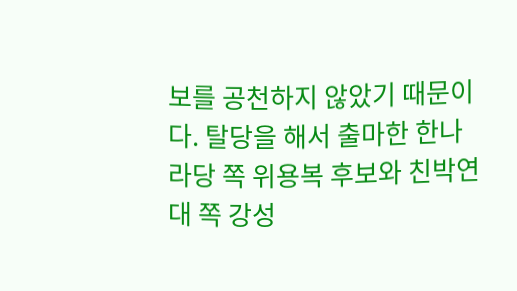보를 공천하지 않았기 때문이다. 탈당을 해서 출마한 한나라당 쪽 위용복 후보와 친박연대 쪽 강성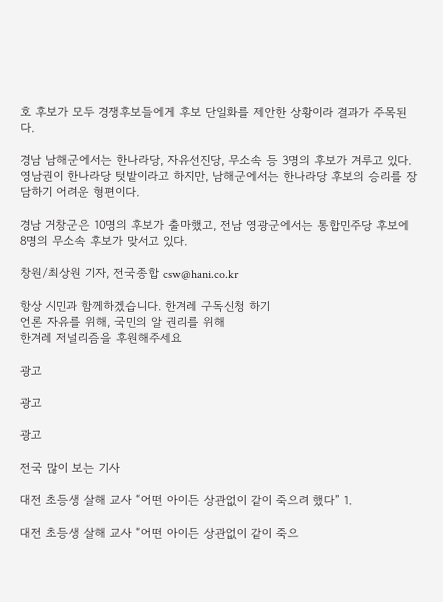호 후보가 모두 경쟁후보들에게 후보 단일화를 제안한 상황이라 결과가 주목된다.

경남 남해군에서는 한나라당, 자유선진당, 무소속 등 3명의 후보가 겨루고 있다. 영남권이 한나라당 텃밭이라고 하지만, 남해군에서는 한나라당 후보의 승리를 장담하기 어려운 형편이다.

경남 거창군은 10명의 후보가 출마했고, 전남 영광군에서는 통합민주당 후보에 8명의 무소속 후보가 맞서고 있다.

창원/최상원 기자, 전국종합 csw@hani.co.kr

항상 시민과 함께하겠습니다. 한겨레 구독신청 하기
언론 자유를 위해, 국민의 알 권리를 위해
한겨레 저널리즘을 후원해주세요

광고

광고

광고

전국 많이 보는 기사

대전 초등생 살해 교사 “어떤 아이든 상관없이 같이 죽으려 했다” 1.

대전 초등생 살해 교사 “어떤 아이든 상관없이 같이 죽으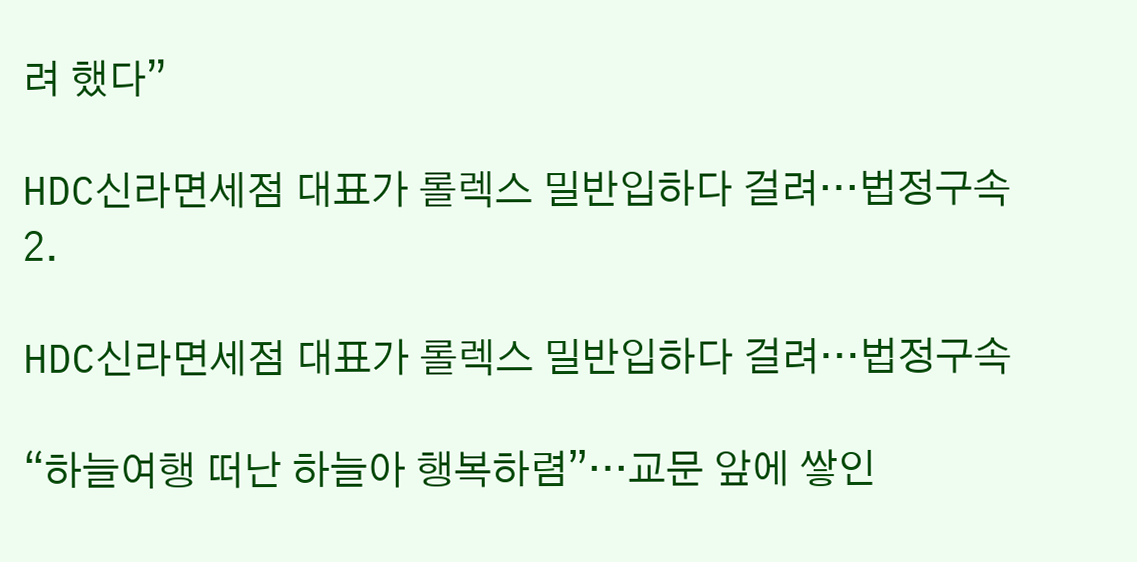려 했다”

HDC신라면세점 대표가 롤렉스 밀반입하다 걸려…법정구속 2.

HDC신라면세점 대표가 롤렉스 밀반입하다 걸려…법정구속

“하늘여행 떠난 하늘아 행복하렴”…교문 앞에 쌓인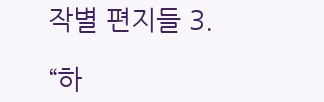작별 편지들 3.

“하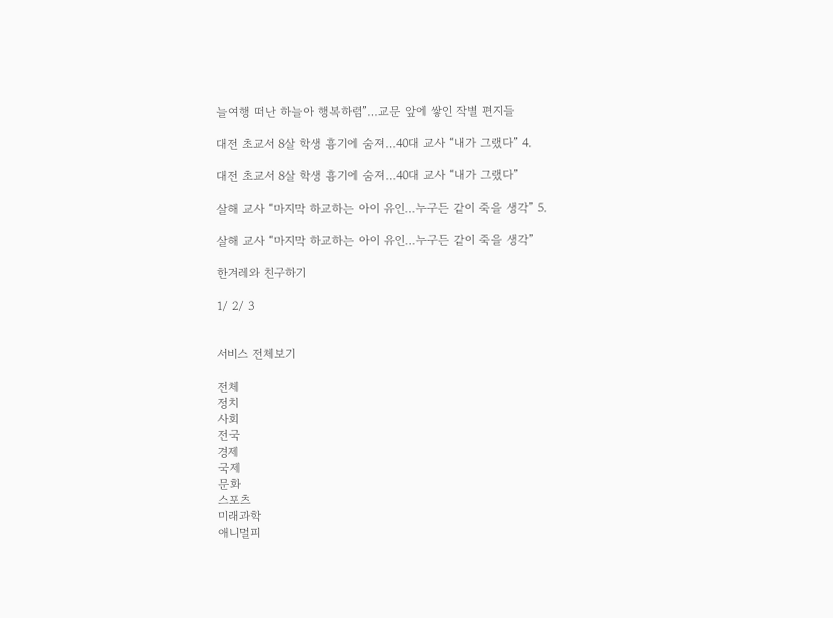늘여행 떠난 하늘아 행복하렴”…교문 앞에 쌓인 작별 편지들

대전 초교서 8살 학생 흉기에 숨져…40대 교사 “내가 그랬다” 4.

대전 초교서 8살 학생 흉기에 숨져…40대 교사 “내가 그랬다”

살해 교사 “마지막 하교하는 아이 유인…누구든 같이 죽을 생각” 5.

살해 교사 “마지막 하교하는 아이 유인…누구든 같이 죽을 생각”

한겨레와 친구하기

1/ 2/ 3


서비스 전체보기

전체
정치
사회
전국
경제
국제
문화
스포츠
미래과학
애니멀피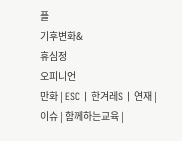플
기후변화&
휴심정
오피니언
만화 | ESC | 한겨레S | 연재 | 이슈 | 함께하는교육 |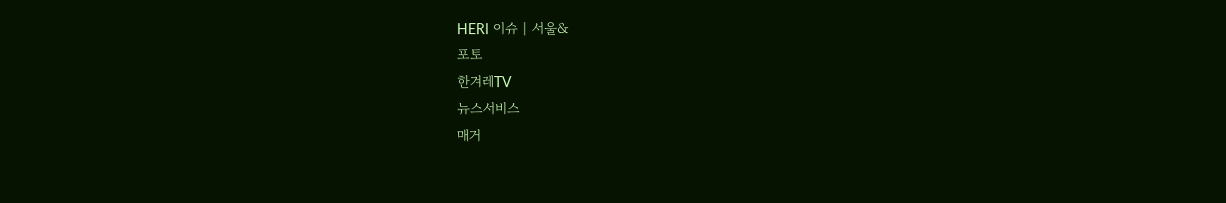HERI 이슈 | 서울&
포토
한겨레TV
뉴스서비스
매거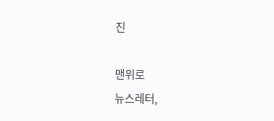진

맨위로
뉴스레터,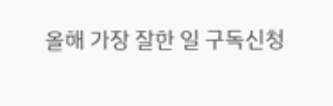올해 가장 잘한 일 구독신청